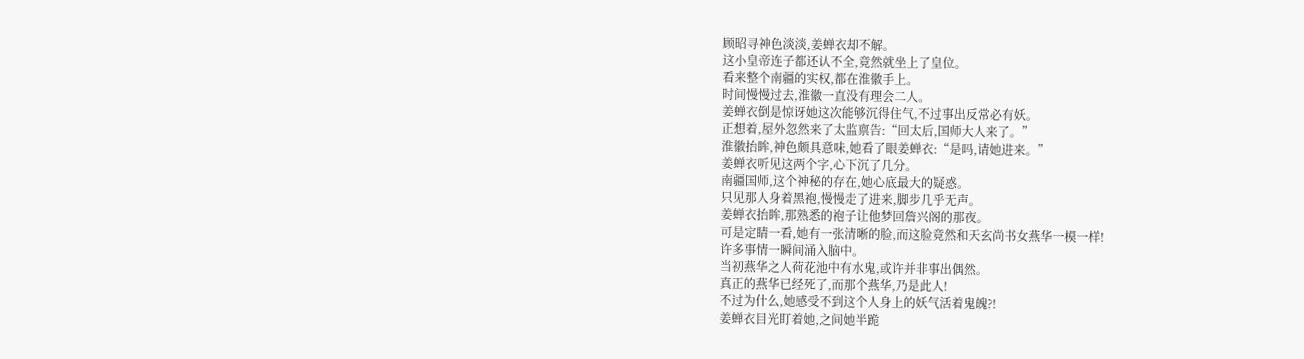顾昭寻神色淡淡,姜蝉衣却不解。
这小皇帝连子都还认不全,竟然就坐上了皇位。
看来整个南疆的实权,都在淮徽手上。
时间慢慢过去,淮徽一直没有理会二人。
姜蝉衣倒是惊讶她这次能够沉得住气,不过事出反常必有妖。
正想着,屋外忽然来了太监禀告:“回太后,国师大人来了。”
淮徽抬眸,神色颇具意味,她看了眼姜蝉衣:“是吗,请她进来。”
姜蝉衣听见这两个字,心下沉了几分。
南疆国师,这个神秘的存在,她心底最大的疑惑。
只见那人身着黑袍,慢慢走了进来,脚步几乎无声。
姜蝉衣抬眸,那熟悉的袍子让他梦回詹兴阁的那夜。
可是定睛一看,她有一张清晰的脸,而这脸竟然和天玄尚书女燕华一模一样!
许多事情一瞬间涌入脑中。
当初燕华之人荷花池中有水鬼,或许并非事出偶然。
真正的燕华已经死了,而那个燕华,乃是此人!
不过为什么,她感受不到这个人身上的妖气活着鬼魄?!
姜蝉衣目光盯着她,之间她半跪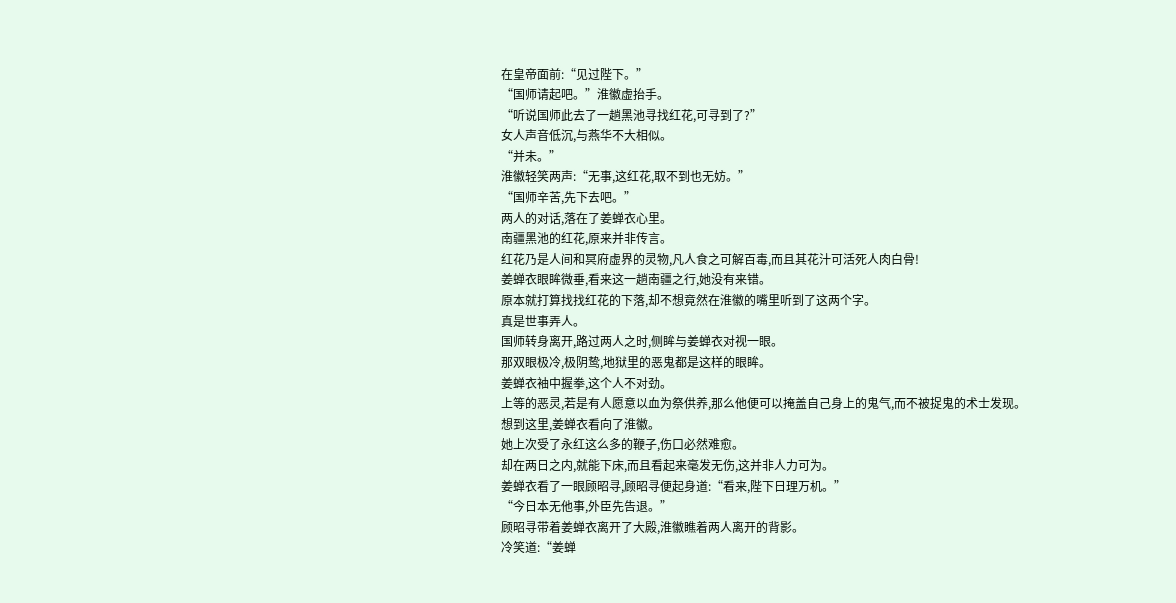在皇帝面前:“见过陛下。”
“国师请起吧。”淮徽虚抬手。
“听说国师此去了一趟黑池寻找红花,可寻到了?”
女人声音低沉,与燕华不大相似。
“并未。”
淮徽轻笑两声:“无事,这红花,取不到也无妨。”
“国师辛苦,先下去吧。”
两人的对话,落在了姜蝉衣心里。
南疆黑池的红花,原来并非传言。
红花乃是人间和冥府虚界的灵物,凡人食之可解百毒,而且其花汁可活死人肉白骨!
姜蝉衣眼眸微垂,看来这一趟南疆之行,她没有来错。
原本就打算找找红花的下落,却不想竟然在淮徽的嘴里听到了这两个字。
真是世事弄人。
国师转身离开,路过两人之时,侧眸与姜蝉衣对视一眼。
那双眼极冷,极阴鸷,地狱里的恶鬼都是这样的眼眸。
姜蝉衣袖中握拳,这个人不对劲。
上等的恶灵,若是有人愿意以血为祭供养,那么他便可以掩盖自己身上的鬼气,而不被捉鬼的术士发现。
想到这里,姜蝉衣看向了淮徽。
她上次受了永红这么多的鞭子,伤口必然难愈。
却在两日之内,就能下床,而且看起来毫发无伤,这并非人力可为。
姜蝉衣看了一眼顾昭寻,顾昭寻便起身道:“看来,陛下日理万机。”
“今日本无他事,外臣先告退。”
顾昭寻带着姜蝉衣离开了大殿,淮徽瞧着两人离开的背影。
冷笑道:“姜蝉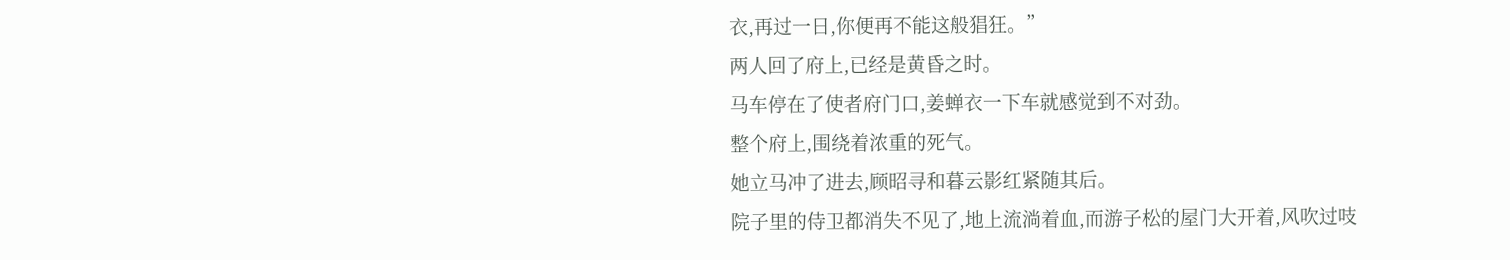衣,再过一日,你便再不能这般猖狂。”
两人回了府上,已经是黄昏之时。
马车停在了使者府门口,姜蝉衣一下车就感觉到不对劲。
整个府上,围绕着浓重的死气。
她立马冲了进去,顾昭寻和暮云影红紧随其后。
院子里的侍卫都消失不见了,地上流淌着血,而游子松的屋门大开着,风吹过吱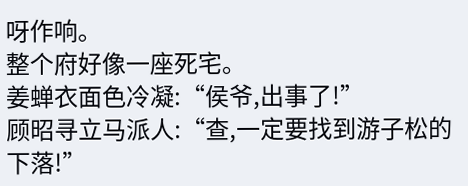呀作响。
整个府好像一座死宅。
姜蝉衣面色冷凝:“侯爷,出事了!”
顾昭寻立马派人:“查,一定要找到游子松的下落!”